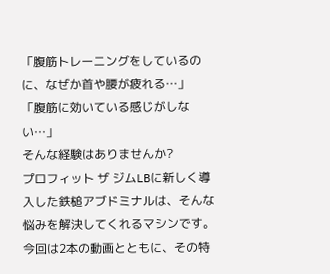「腹筋トレーニングをしているのに、なぜか首や腰が疲れる…」
「腹筋に効いている感じがしない…」
そんな経験はありませんか?
プロフィット ザ ジムLBに新しく導入した鉄槌アブドミナルは、そんな悩みを解決してくれるマシンです。今回は2本の動画とともに、その特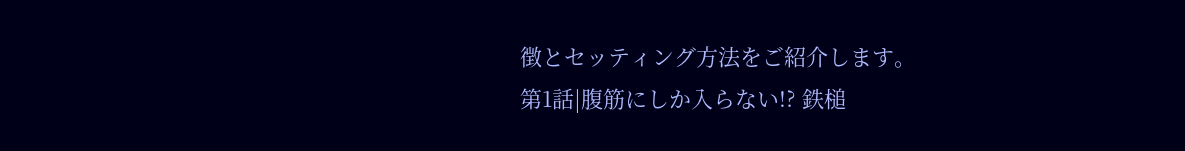徴とセッティング方法をご紹介します。
第1話|腹筋にしか入らない!? 鉄槌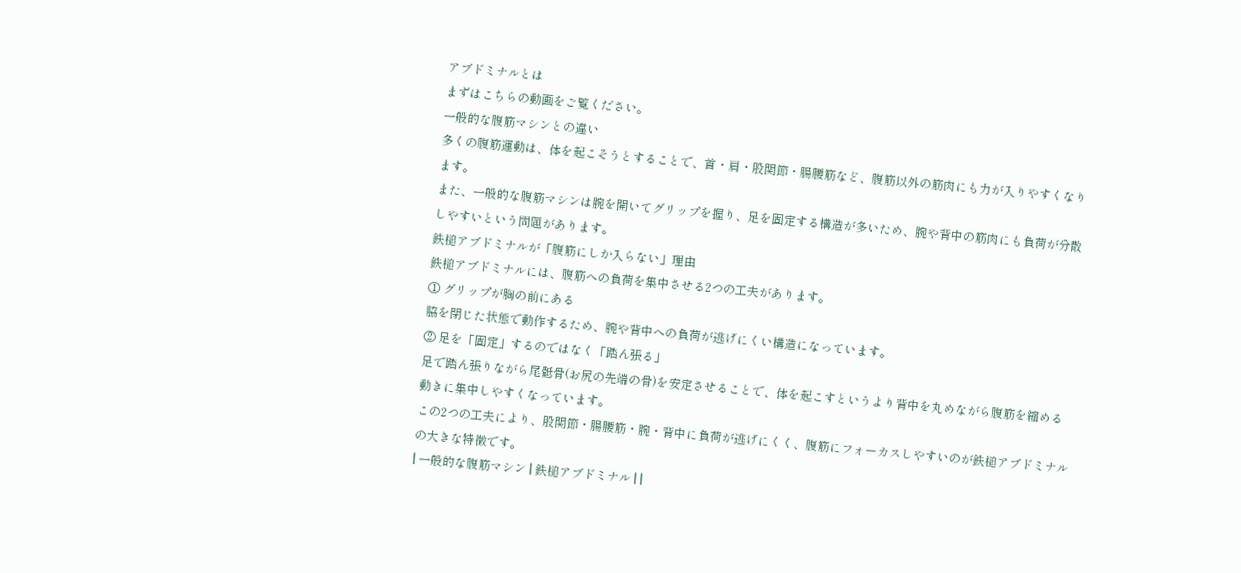アブドミナルとは
まずはこちらの動画をご覧ください。
一般的な腹筋マシンとの違い
多くの腹筋運動は、体を起こそうとすることで、首・肩・股関節・腸腰筋など、腹筋以外の筋肉にも力が入りやすくなります。
また、一般的な腹筋マシンは腕を開いてグリップを握り、足を固定する構造が多いため、腕や背中の筋肉にも負荷が分散しやすいという問題があります。
鉄槌アブドミナルが「腹筋にしか入らない」理由
鉄槌アブドミナルには、腹筋への負荷を集中させる2つの工夫があります。
① グリップが胸の前にある
脇を閉じた状態で動作するため、腕や背中への負荷が逃げにくい構造になっています。
② 足を「固定」するのではなく「踏ん張る」
足で踏ん張りながら尾骶骨(お尻の先端の骨)を安定させることで、体を起こすというより背中を丸めながら腹筋を縮める動きに集中しやすくなっています。
この2つの工夫により、股関節・腸腰筋・腕・背中に負荷が逃げにくく、腹筋にフォーカスしやすいのが鉄槌アブドミナルの大きな特徴です。
| 一般的な腹筋マシン | 鉄槌アブドミナル | |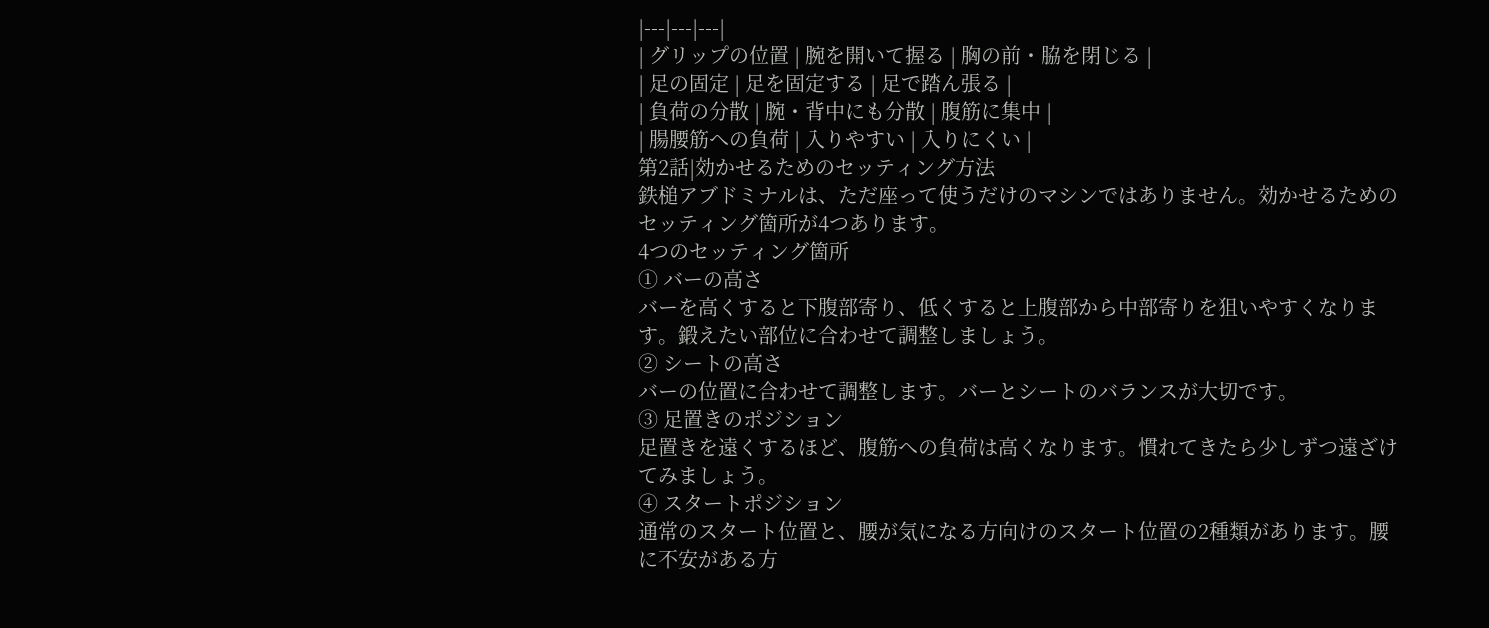|---|---|---|
| グリップの位置 | 腕を開いて握る | 胸の前・脇を閉じる |
| 足の固定 | 足を固定する | 足で踏ん張る |
| 負荷の分散 | 腕・背中にも分散 | 腹筋に集中 |
| 腸腰筋への負荷 | 入りやすい | 入りにくい |
第2話|効かせるためのセッティング方法
鉄槌アブドミナルは、ただ座って使うだけのマシンではありません。効かせるためのセッティング箇所が4つあります。
4つのセッティング箇所
① バーの高さ
バーを高くすると下腹部寄り、低くすると上腹部から中部寄りを狙いやすくなります。鍛えたい部位に合わせて調整しましょう。
② シートの高さ
バーの位置に合わせて調整します。バーとシートのバランスが大切です。
③ 足置きのポジション
足置きを遠くするほど、腹筋への負荷は高くなります。慣れてきたら少しずつ遠ざけてみましょう。
④ スタートポジション
通常のスタート位置と、腰が気になる方向けのスタート位置の2種類があります。腰に不安がある方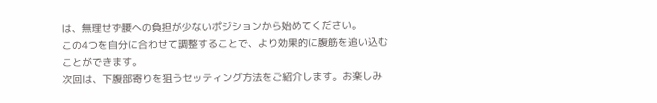は、無理せず腰への負担が少ないポジションから始めてください。
この4つを自分に合わせて調整することで、より効果的に腹筋を追い込むことができます。
次回は、下腹部寄りを狙うセッティング方法をご紹介します。お楽しみ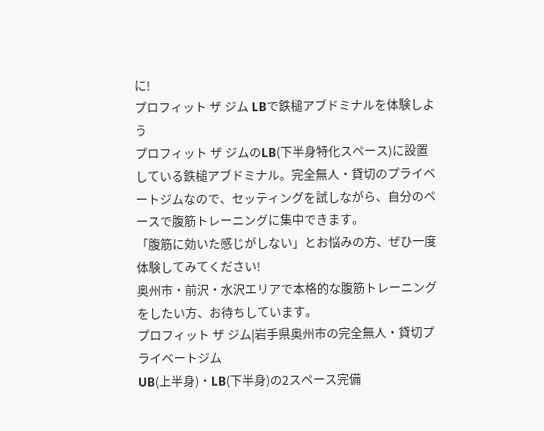に!
プロフィット ザ ジム LBで鉄槌アブドミナルを体験しよう
プロフィット ザ ジムのLB(下半身特化スペース)に設置している鉄槌アブドミナル。完全無人・貸切のプライベートジムなので、セッティングを試しながら、自分のペースで腹筋トレーニングに集中できます。
「腹筋に効いた感じがしない」とお悩みの方、ぜひ一度体験してみてください!
奥州市・前沢・水沢エリアで本格的な腹筋トレーニングをしたい方、お待ちしています。
プロフィット ザ ジム|岩手県奥州市の完全無人・貸切プライベートジム
UB(上半身)・LB(下半身)の2スペース完備